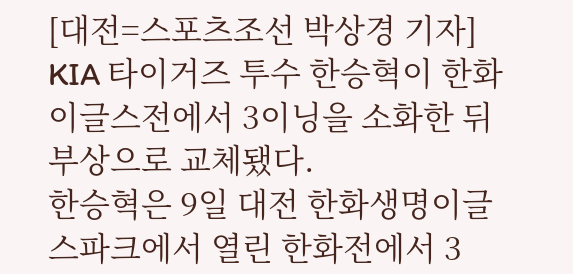[대전=스포츠조선 박상경 기자] KIA 타이거즈 투수 한승혁이 한화 이글스전에서 3이닝을 소화한 뒤 부상으로 교체됐다.
한승혁은 9일 대전 한화생명이글스파크에서 열린 한화전에서 3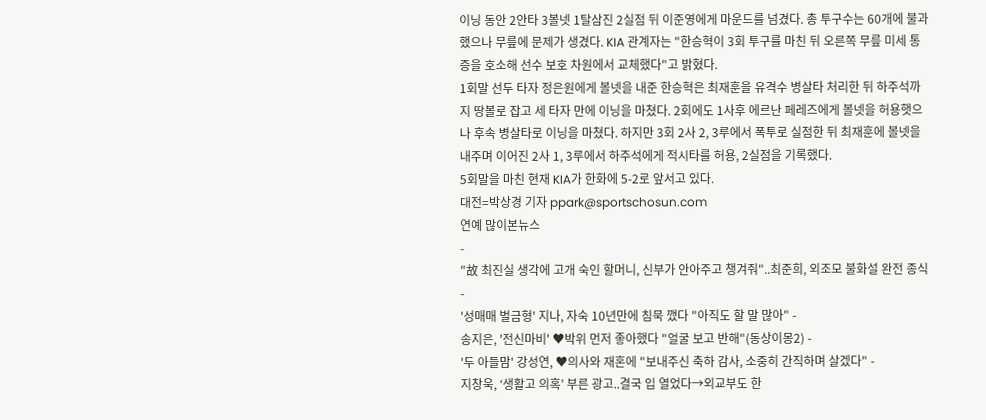이닝 동안 2안타 3볼넷 1탈삼진 2실점 뒤 이준영에게 마운드를 넘겼다. 총 투구수는 60개에 불과했으나 무릎에 문제가 생겼다. KIA 관계자는 "한승혁이 3회 투구를 마친 뒤 오른쪽 무릎 미세 통증을 호소해 선수 보호 차원에서 교체했다"고 밝혔다.
1회말 선두 타자 정은원에게 볼넷을 내준 한승혁은 최재훈을 유격수 병살타 처리한 뒤 하주석까지 땅볼로 잡고 세 타자 만에 이닝을 마쳤다. 2회에도 1사후 에르난 페레즈에게 볼넷을 허용햇으나 후속 병살타로 이닝을 마쳤다. 하지만 3회 2사 2, 3루에서 폭투로 실점한 뒤 최재훈에 볼넷을 내주며 이어진 2사 1, 3루에서 하주석에게 적시타를 허용, 2실점을 기록했다.
5회말을 마친 현재 KIA가 한화에 5-2로 앞서고 있다.
대전=박상경 기자 ppark@sportschosun.com
연예 많이본뉴스
-
"故 최진실 생각에 고개 숙인 할머니, 신부가 안아주고 챙겨줘"..최준희, 외조모 불화설 완전 종식 -
'성매매 벌금형' 지나, 자숙 10년만에 침묵 깼다 "아직도 할 말 많아" -
송지은, '전신마비' ♥박위 먼저 좋아했다 "얼굴 보고 반해"(동상이몽2) -
'두 아들맘' 강성연, ♥의사와 재혼에 "보내주신 축하 감사, 소중히 간직하며 살겠다" -
지창욱, ‘생활고 의혹’ 부른 광고..결국 입 열었다→외교부도 한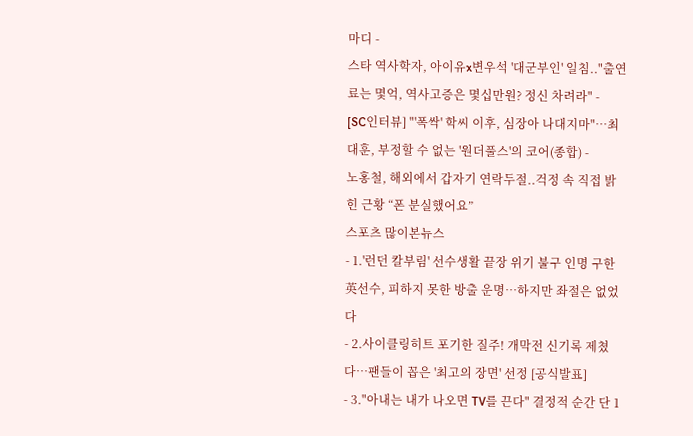마디 -
스타 역사학자, 아이유x변우석 '대군부인' 일침.."출연료는 몇억, 역사고증은 몇십만원? 정신 차려라" -
[SC인터뷰] "'폭싹' 학씨 이후, 심장아 나대지마"…최대훈, 부정할 수 없는 '원더풀스'의 코어(종합) -
노홍철, 해외에서 갑자기 연락두절..걱정 속 직접 밝힌 근황 “폰 분실했어요”
스포츠 많이본뉴스
- 1.'런던 칼부림' 선수생활 끝장 위기 불구 인명 구한 英선수, 피하지 못한 방출 운명…하지만 좌절은 없었다
- 2.사이클링히트 포기한 질주! 개막전 신기록 제쳤다…팬들이 꼽은 '최고의 장면' 선정 [공식발표]
- 3."아내는 내가 나오면 TV를 끈다" 결정적 순간 단 1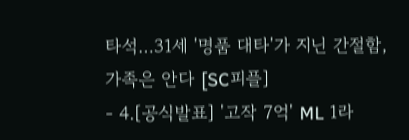타석…31세 '명품 대타'가 지닌 간절함, 가족은 안다 [SC피플]
- 4.[공식발표] '고작 7억' ML 1라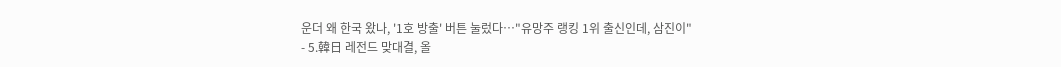운더 왜 한국 왔나, '1호 방출' 버튼 눌렀다…"유망주 랭킹 1위 출신인데, 삼진이"
- 5.韓日 레전드 맞대결, 올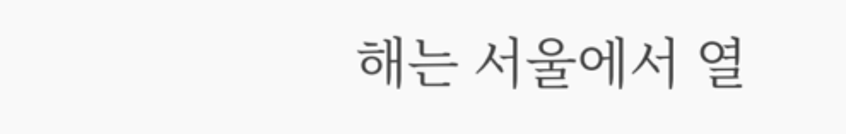해는 서울에서 열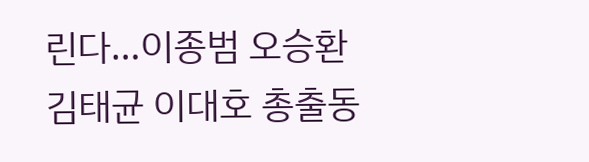린다…이종범 오승환 김태균 이대호 총출동